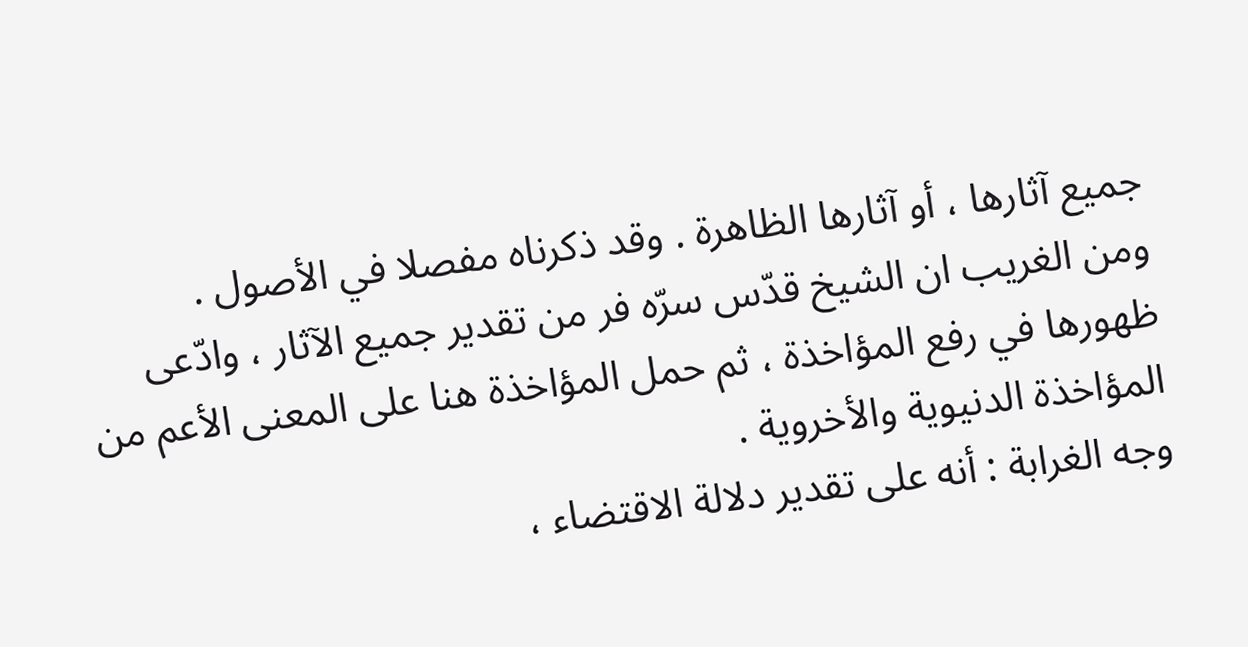جميع آثارها ، أو آثارها الظاهرة . وقد ذكرناه مفصلا في الأصول .
ومن الغريب ان الشيخ قدّس سرّه فر من تقدير جميع الآثار ، وادّعى ظهورها في رفع المؤاخذة ، ثم حمل المؤاخذة هنا على المعنى الأعم من المؤاخذة الدنيوية والأخروية .
وجه الغرابة : أنه على تقدير دلالة الاقتضاء ،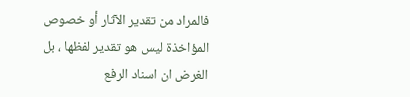فالمراد من تقدير الآثار أو خصوص المؤاخذة ليس هو تقدير لفظها ، بل الغرض ان اسناد الرفع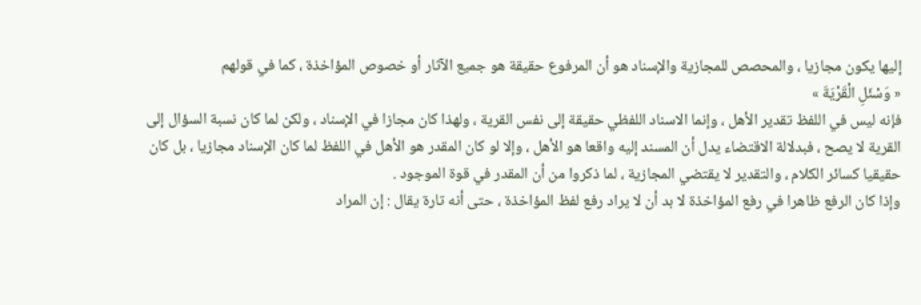إليها يكون مجازيا ، والمحصص للمجازية والإسناد هو أن المرفوع حقيقة هو جميع الآثار أو خصوص المؤاخذة ، كما في قولهم
« وَسْئَلِ الْقَرْيَةَ »
فإنه ليس في اللفظ تقدير الأهل ، وإنما الاسناد اللفظي حقيقة إلى نفس القرية ، ولهذا كان مجازا في الإسناد ، ولكن لما كان نسبة السؤال إلى القرية لا يصح ، فبدلالة الاقتضاء يدل أن المسند إليه واقعا هو الأهل ، وإلا لو كان المقدر هو الأهل في اللفظ لما كان الإسناد مجازيا ، بل كان حقيقيا كسائر الكلام ، والتقدير لا يقتضي المجازية ، لما ذكروا من أن المقدر في قوة الموجود .
وإذا كان الرفع ظاهرا في رفع المؤاخذة لا بد أن لا يراد رفع لفظ المؤاخذة ، حتى أنه تارة يقال : إن المراد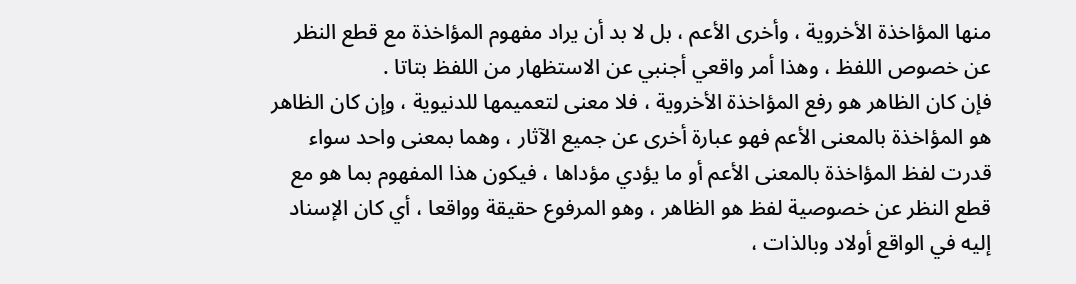منها المؤاخذة الأخروية ، وأخرى الأعم ، بل لا بد أن يراد مفهوم المؤاخذة مع قطع النظر عن خصوص اللفظ ، وهذا أمر واقعي أجنبي عن الاستظهار من اللفظ بتاتا .
فإن كان الظاهر هو رفع المؤاخذة الأخروية ، فلا معنى لتعميمها للدنيوية ، وإن كان الظاهر هو المؤاخذة بالمعنى الأعم فهو عبارة أخرى عن جميع الآثار ، وهما بمعنى واحد سواء قدرت لفظ المؤاخذة بالمعنى الأعم أو ما يؤدي مؤداها ، فيكون هذا المفهوم بما هو مع قطع النظر عن خصوصية لفظ هو الظاهر ، وهو المرفوع حقيقة وواقعا ، أي كان الإسناد إليه في الواقع أولاد وبالذات ،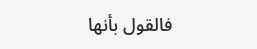فالقول بأنها